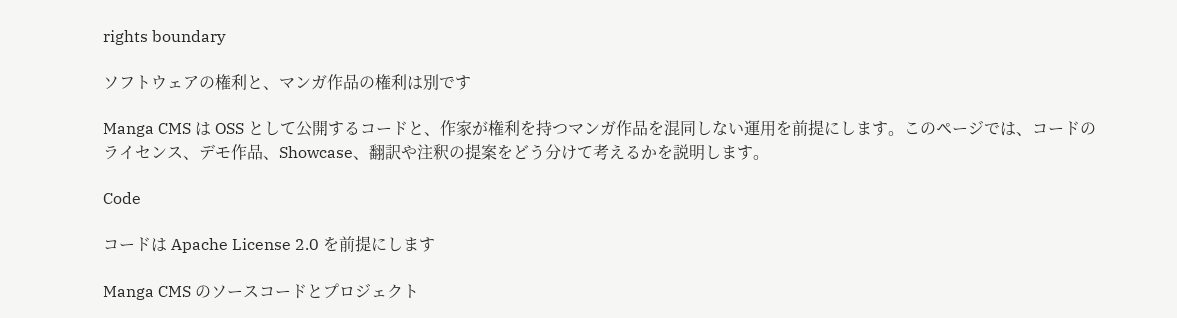rights boundary

ソフトウェアの権利と、マンガ作品の権利は別です

Manga CMS は OSS として公開するコードと、作家が権利を持つマンガ作品を混同しない運用を前提にします。このページでは、コードのライセンス、デモ作品、Showcase、翻訳や注釈の提案をどう分けて考えるかを説明します。

Code

コードは Apache License 2.0 を前提にします

Manga CMS のソースコードとプロジェクト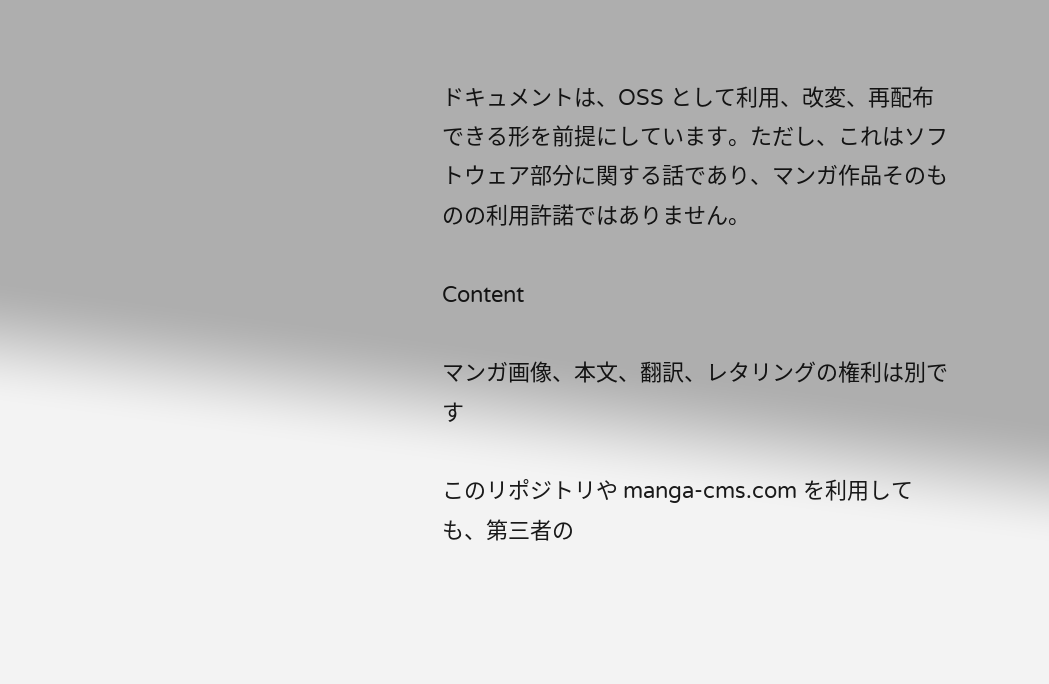ドキュメントは、OSS として利用、改変、再配布できる形を前提にしています。ただし、これはソフトウェア部分に関する話であり、マンガ作品そのものの利用許諾ではありません。

Content

マンガ画像、本文、翻訳、レタリングの権利は別です

このリポジトリや manga-cms.com を利用しても、第三者の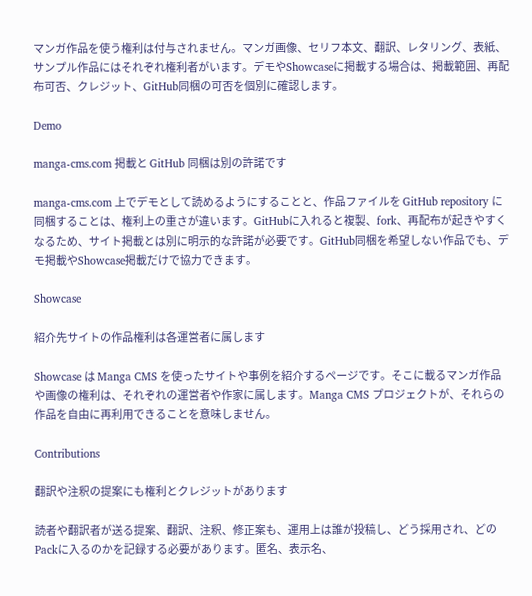マンガ作品を使う権利は付与されません。マンガ画像、セリフ本文、翻訳、レタリング、表紙、サンプル作品にはそれぞれ権利者がいます。デモやShowcaseに掲載する場合は、掲載範囲、再配布可否、クレジット、GitHub同梱の可否を個別に確認します。

Demo

manga-cms.com 掲載と GitHub 同梱は別の許諾です

manga-cms.com 上でデモとして読めるようにすることと、作品ファイルを GitHub repository に同梱することは、権利上の重さが違います。GitHubに入れると複製、fork、再配布が起きやすくなるため、サイト掲載とは別に明示的な許諾が必要です。GitHub同梱を希望しない作品でも、デモ掲載やShowcase掲載だけで協力できます。

Showcase

紹介先サイトの作品権利は各運営者に属します

Showcase は Manga CMS を使ったサイトや事例を紹介するページです。そこに載るマンガ作品や画像の権利は、それぞれの運営者や作家に属します。Manga CMS プロジェクトが、それらの作品を自由に再利用できることを意味しません。

Contributions

翻訳や注釈の提案にも権利とクレジットがあります

読者や翻訳者が送る提案、翻訳、注釈、修正案も、運用上は誰が投稿し、どう採用され、どのPackに入るのかを記録する必要があります。匿名、表示名、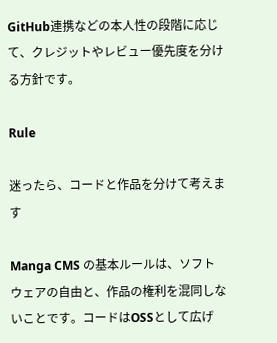GitHub連携などの本人性の段階に応じて、クレジットやレビュー優先度を分ける方針です。

Rule

迷ったら、コードと作品を分けて考えます

Manga CMS の基本ルールは、ソフトウェアの自由と、作品の権利を混同しないことです。コードはOSSとして広げ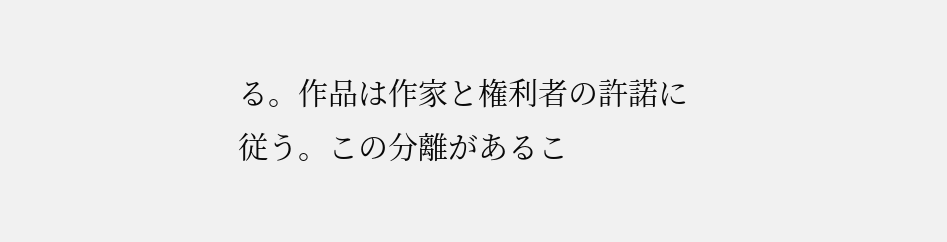る。作品は作家と権利者の許諾に従う。この分離があるこ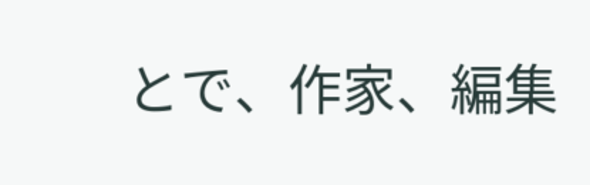とで、作家、編集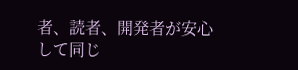者、読者、開発者が安心して同じ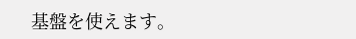基盤を使えます。